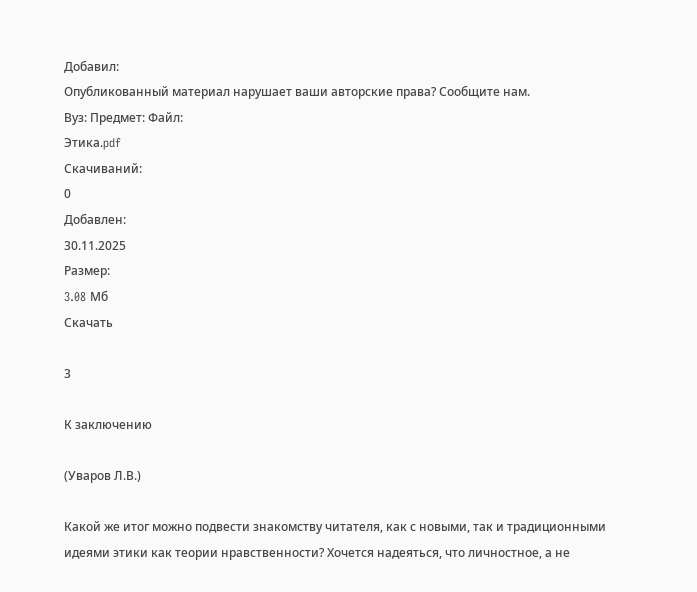Добавил:
Опубликованный материал нарушает ваши авторские права? Сообщите нам.
Вуз: Предмет: Файл:
Этика.pdf
Скачиваний:
0
Добавлен:
30.11.2025
Размер:
3.08 Mб
Скачать

3

К заключению

(Уваров Л.В.)

Какой же итог можно подвести знакомству читателя, как с новыми, так и традиционными идеями этики как теории нравственности? Хочется надеяться, что личностное, а не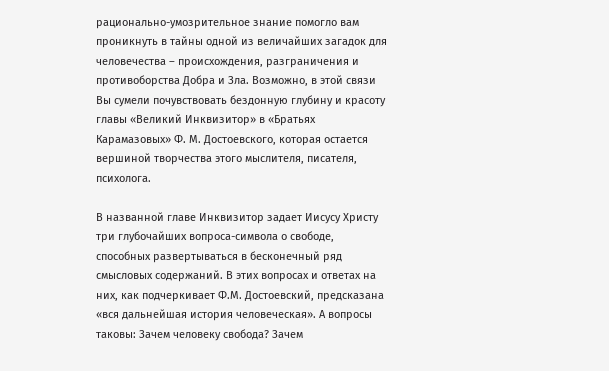рационально-умозрительное знание помогло вам проникнуть в тайны одной из величайших загадок для человечества – происхождения, разграничения и противоборства Добра и Зла. Возможно, в этой связи Вы сумели почувствовать бездонную глубину и красоту главы «Великий Инквизитор» в «Братьях Карамазовых» Ф. М. Достоевского, которая остается вершиной творчества этого мыслителя, писателя, психолога.

В названной главе Инквизитор задает Иисусу Христу три глубочайших вопроса-символа о свободе, способных развертываться в бесконечный ряд смысловых содержаний. В этих вопросах и ответах на них, как подчеркивает Ф.М. Достоевский, предсказана «вся дальнейшая история человеческая». А вопросы таковы: Зачем человеку свобода? Зачем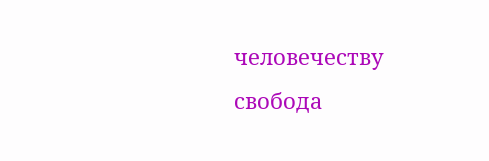человечеству свобода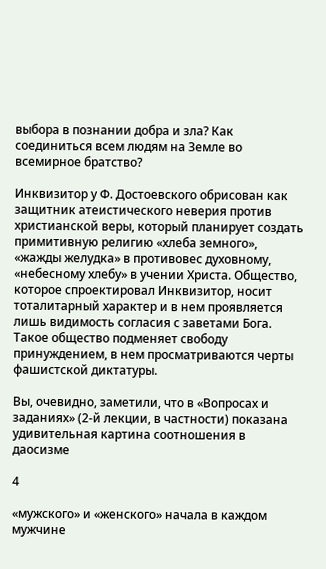выбора в познании добра и зла? Как соединиться всем людям на Земле во всемирное братство?

Инквизитор у Ф. Достоевского обрисован как защитник атеистического неверия против христианской веры, который планирует создать примитивную религию «хлеба земного», «жажды желудка» в противовес духовному, «небесному хлебу» в учении Христа. Общество, которое спроектировал Инквизитор, носит тоталитарный характер и в нем проявляется лишь видимость согласия с заветами Бога. Такое общество подменяет свободу принуждением, в нем просматриваются черты фашистской диктатуры.

Вы, очевидно, заметили, что в «Вопросах и заданиях» (2-й лекции, в частности) показана удивительная картина соотношения в даосизме

4

«мужского» и «женского» начала в каждом мужчине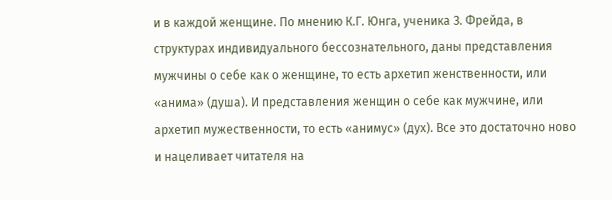и в каждой женщине. По мнению К.Г. Юнга, ученика З. Фрейда, в структурах индивидуального бессознательного, даны представления мужчины о себе как о женщине, то есть архетип женственности, или «анима» (душа). И представления женщин о себе как мужчине, или архетип мужественности, то есть «анимус» (дух). Все это достаточно ново и нацеливает читателя на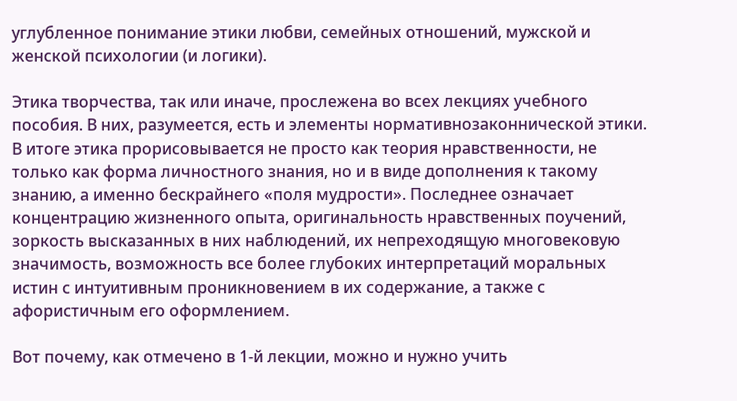углубленное понимание этики любви, семейных отношений, мужской и женской психологии (и логики).

Этика творчества, так или иначе, прослежена во всех лекциях учебного пособия. В них, разумеется, есть и элементы нормативнозаконнической этики. В итоге этика прорисовывается не просто как теория нравственности, не только как форма личностного знания, но и в виде дополнения к такому знанию, а именно бескрайнего «поля мудрости». Последнее означает концентрацию жизненного опыта, оригинальность нравственных поучений, зоркость высказанных в них наблюдений, их непреходящую многовековую значимость, возможность все более глубоких интерпретаций моральных истин с интуитивным проникновением в их содержание, а также с афористичным его оформлением.

Вот почему, как отмечено в 1-й лекции, можно и нужно учить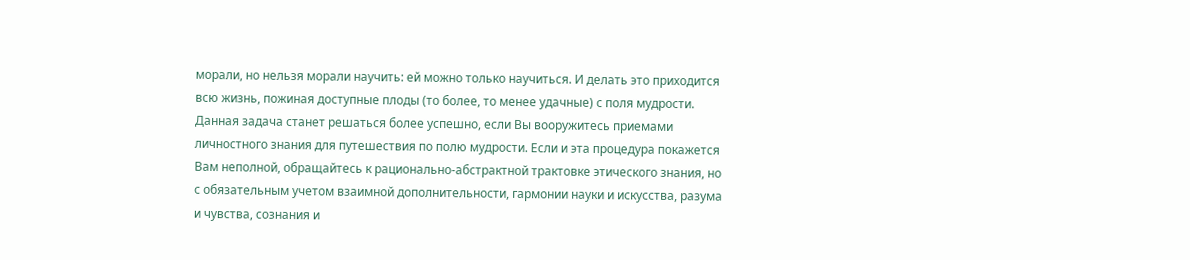морали, но нельзя морали научить: ей можно только научиться. И делать это приходится всю жизнь, пожиная доступные плоды (то более, то менее удачные) с поля мудрости. Данная задача станет решаться более успешно, если Вы вооружитесь приемами личностного знания для путешествия по полю мудрости. Если и эта процедура покажется Вам неполной, обращайтесь к рационально-абстрактной трактовке этического знания, но с обязательным учетом взаимной дополнительности, гармонии науки и искусства, разума и чувства, сознания и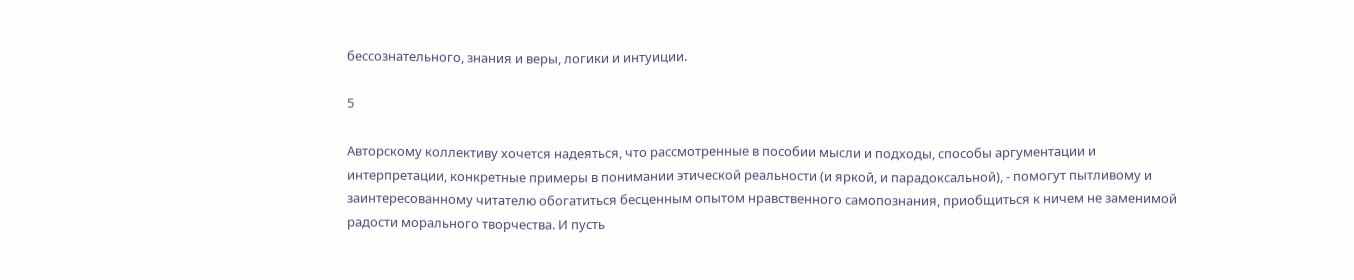бессознательного, знания и веры, логики и интуиции.

5

Авторскому коллективу хочется надеяться, что рассмотренные в пособии мысли и подходы, способы аргументации и интерпретации, конкретные примеры в понимании этической реальности (и яркой, и парадоксальной), - помогут пытливому и заинтересованному читателю обогатиться бесценным опытом нравственного самопознания, приобщиться к ничем не заменимой радости морального творчества. И пусть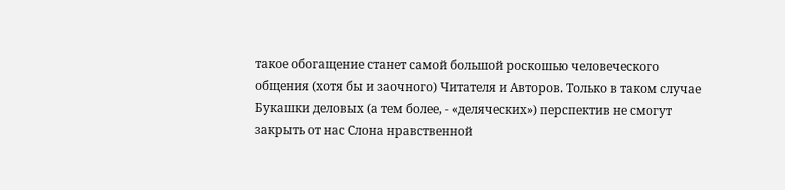такое обогащение станет самой большой роскошью человеческого общения (хотя бы и заочного) Читателя и Авторов. Только в таком случае Букашки деловых (а тем более, - «деляческих») перспектив не смогут закрыть от нас Слона нравственной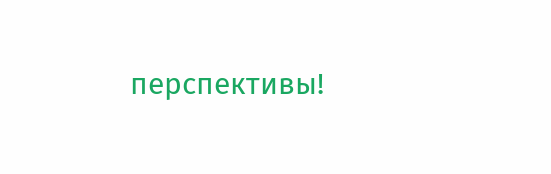перспективы!